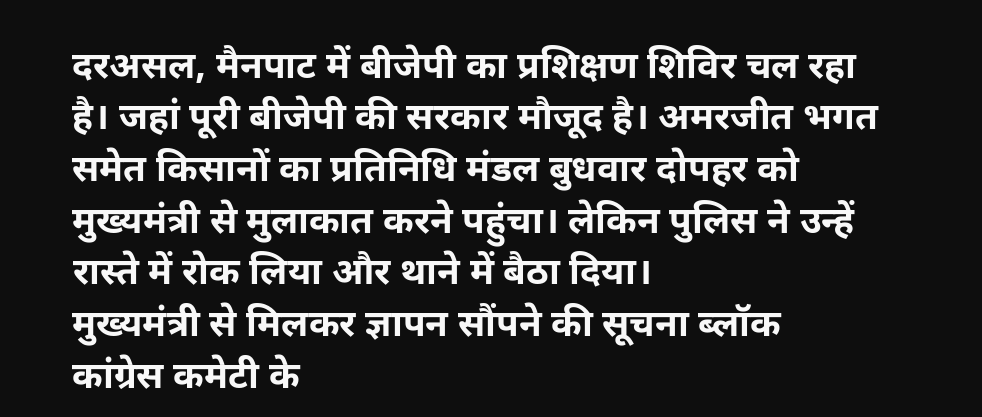दरअसल, मैनपाट में बीजेपी का प्रशिक्षण शिविर चल रहा है। जहां पूरी बीजेपी की सरकार मौजूद है। अमरजीत भगत समेत किसानों का प्रतिनिधि मंडल बुधवार दोपहर को मुख्यमंत्री से मुलाकात करने पहुंचा। लेकिन पुलिस ने उन्हें रास्ते में रोक लिया और थाने में बैठा दिया।
मुख्यमंत्री से मिलकर ज्ञापन सौंपने की सूचना ब्लॉक कांग्रेस कमेटी के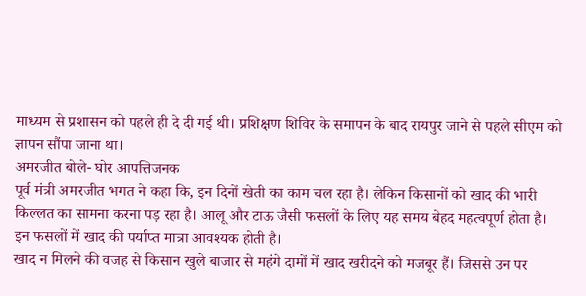माध्यम से प्रशासन को पहले ही दे दी गई थी। प्रशिक्षण शिविर के समापन के बाद रायपुर जाने से पहले सीएम को ज्ञापन सौंपा जाना था।
अमरजीत बोले- घोर आपत्तिजनक
पूर्व मंत्री अमरजीत भगत ने कहा कि, इन दिनों खेती का काम चल रहा है। लेकिन किसानों को खाद की भारी किल्लत का सामना करना पड़ रहा है। आलू और टाऊ जैसी फसलों के लिए यह समय बेहद महत्वपूर्ण होता है। इन फसलों में खाद की पर्याप्त मात्रा आवश्यक होती है।
खाद न मिलने की वजह से किसान खुले बाजार से महंगे दामों में खाद खरीदने को मजबूर हैं। जिससे उन पर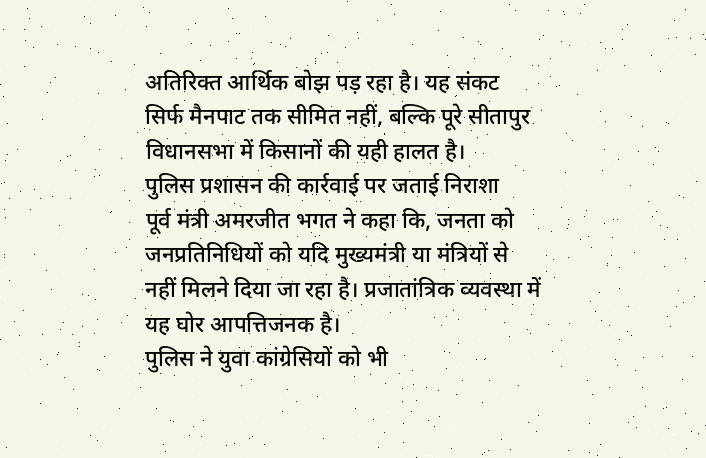अतिरिक्त आर्थिक बोझ पड़ रहा है। यह संकट सिर्फ मैनपाट तक सीमित नहीं, बल्कि पूरे सीतापुर विधानसभा में किसानों की यही हालत है।
पुलिस प्रशासन की कार्रवाई पर जताई निराशा
पूर्व मंत्री अमरजीत भगत ने कहा कि, जनता को जनप्रतिनिधियों को यदि मुख्यमंत्री या मंत्रियों से नहीं मिलने दिया जा रहा है। प्रजातांत्रिक व्यवस्था में यह घोर आपत्तिजनक है।
पुलिस ने युवा कांग्रेसियों को भी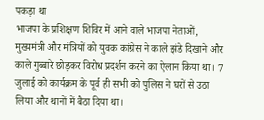पकड़ा था
भाजपा के प्रशिक्षण शिविर में आने वाले भाजपा नेताओं, मुख्यमंत्री और मंत्रियों को युवक कांग्रेस ने काले झंडे दिखाने और काले गुब्बारे छोड़कर विरोध प्रदर्शन करने का ऐलान किया था। 7 जुलाई को कार्यक्रम के पूर्व ही सभी को पुलिस ने घरों से उठा लिया और थानों में बैठा दिया था।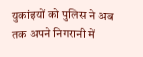युकांइयों को पुलिस ने अब तक अपने निगरानी में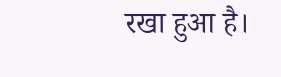रखा हुआ है।